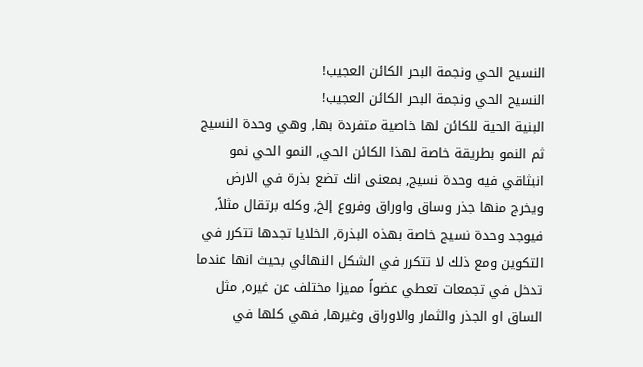النسيح الحي ونجمة البحر الكائن العجيب!
النسيح الحي ونجمة البحر الكائن العجيب!
البنية الحية للكائن لها خاصية متفردة بها, وهي وحدة النسيج ثم النمو بطريقة خاصة لهذا الكائن الحي, النمو الحي نمو انبثاقي فيه وحدة نسيج, بمعنى انك تضع بذرة في الارض ويخرج منها جذر وساق واوراق وفروع إلخ, وكله برتقال مثلاً, فيوجد وحدة نسيج خاصة بهذه البذرة, الخلايا تجدها تتكرر في التكوين ومع ذلك لا تتكرر في الشكل النهائي بحيث انها عندما تدخل في تجمعات تعطي عضواً مميزا مختلف عن غيره, مثل الساق او الجذر والثمار والاوراق وغيرها, فهي كلها في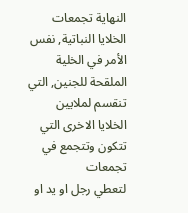النهاية تجمعات الخلايا النباتية, نفس الأمر في الخلية الملقحة للجنين, التي تنقسم لملايين الخلايا الاخرى التي تتكون وتتجمع في تجمعات
لتعطي رجل او يد او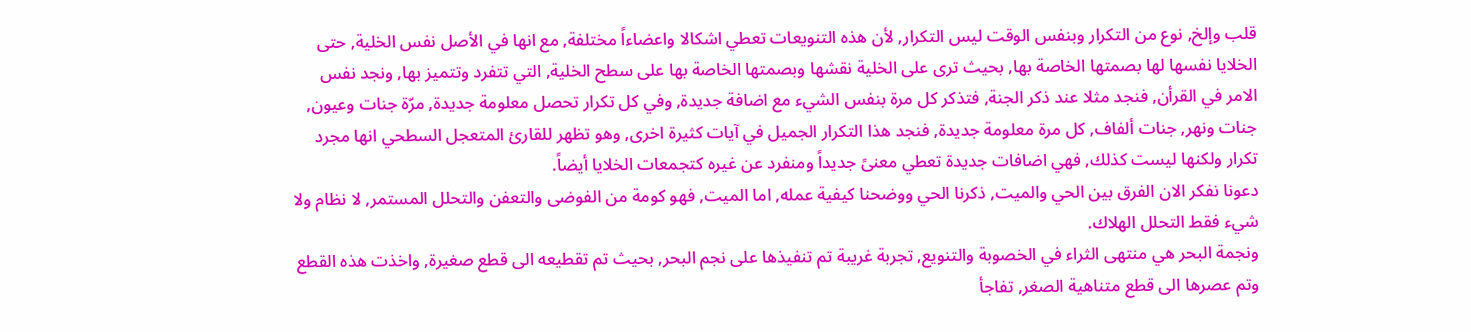قلب وإلخ, نوع من التكرار وبنفس الوقت ليس التكرار, لأن هذه التنويعات تعطي اشكالا واعضاءاً مختلفة, مع انها في الأصل نفس الخلية, حتى الخلايا نفسها لها بصمتها الخاصة بها, بحيث ترى على الخلية نقشها وبصمتها الخاصة بها على سطح الخلية, التي تتفرد وتتميز بها, ونجد نفس الامر في القرأن, فنجد مثلا عند ذكر الجنة, فتذكر كل مرة بنفس الشيء مع اضافة جديدة, وفي كل تكرار تحصل معلومة جديدة, مرّة جنات وعيون, جنات ونهر, جنات ألفاف, كل مرة معلومة جديدة, فنجد هذا التكرار الجميل في آيات كثيرة اخرى, وهو تظهر للقارئ المتعجل السطحي انها مجرد تكرار ولكنها ليست كذلك, فهي اضافات جديدة تعطي معنىً جديداً ومنفرد عن غيره كتجمعات الخلايا أيضاً.
دعونا نفكر الان الفرق بين الحي والميت, ذكرنا الحي ووضحنا كيفية عمله, اما الميت, فهو كومة من الفوضى والتعفن والتحلل المستمر, لا نظام ولا شيء فقط التحلل الهلاك.
ونجمة البحر هي منتهى الثراء في الخصوبة والتنويع, تجربة غريبة تم تنفيذها على نجم البحر, بحيث تم تقطيعه الى قطع صغيرة, واخذت هذه القطع وتم عصرها الى قطع متناهية الصغر, تفاجأ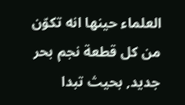العلماء حينها انه تكوّن من كل قطعة نجم بحر جديد, بحيث تبدا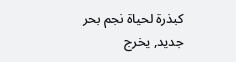كبذرة لحياة نجم بحر جديد, يخرج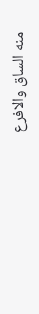منه الساق والافرع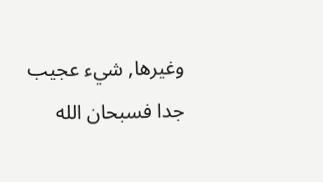وغيرها, شيء عجيب جدا فسبحان الله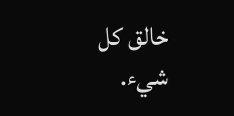خالق كل شيء.